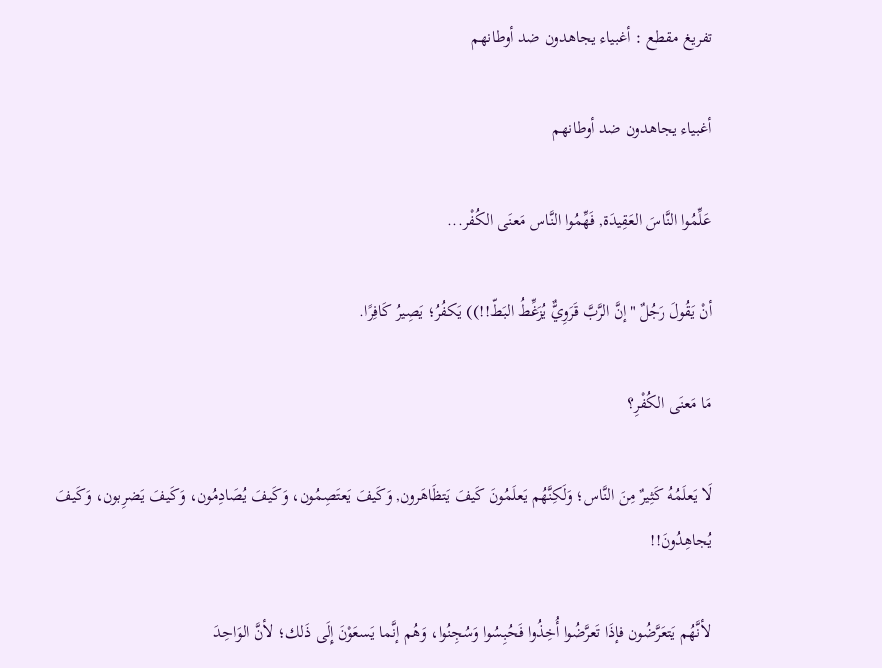تفريغ مقطع : أغبياء يجاهدون ضد أوطانهم

أغبياء يجاهدون ضد أوطانهم

عَلِّمُوا النَّاسَ العَقِيدَة, فَهِّمُوا النَّاس مَعنَى الكُفْر...

أنْ يَقُولَ رَجُلٌ "إنَّ الرَّبَّ قَرَوِيٌّ يُزَغِّطُ البَطّ!!)) يَكفُرُ؛ يَصِيرُ كَافِرًا.

مَا مَعنَى الكُفْرِ؟

لَا يَعلَمُهُ كَثِيرٌ مِنَ النَّاس؛ وَلَكِنَّهُم يَعلَمُونَ كَيفَ يَتظَاهَرون, وَكَيفَ يَعتَصِمُون، وَكَيفَ يُصَادِمُون، وَكَيفَ يَضرِبون، وَكَيفَ يُجاهِدُونَ!!

لأنَّهُم يَتعَرَّضُون فإذَا تَعرَّضُوا أُخِذُوا فَحُبِسُوا وَسُجِنُوا، وَهُم إنَّما يَسعَوْنَ إِلَى ذَلك؛ لأنَّ الوَاحِدَ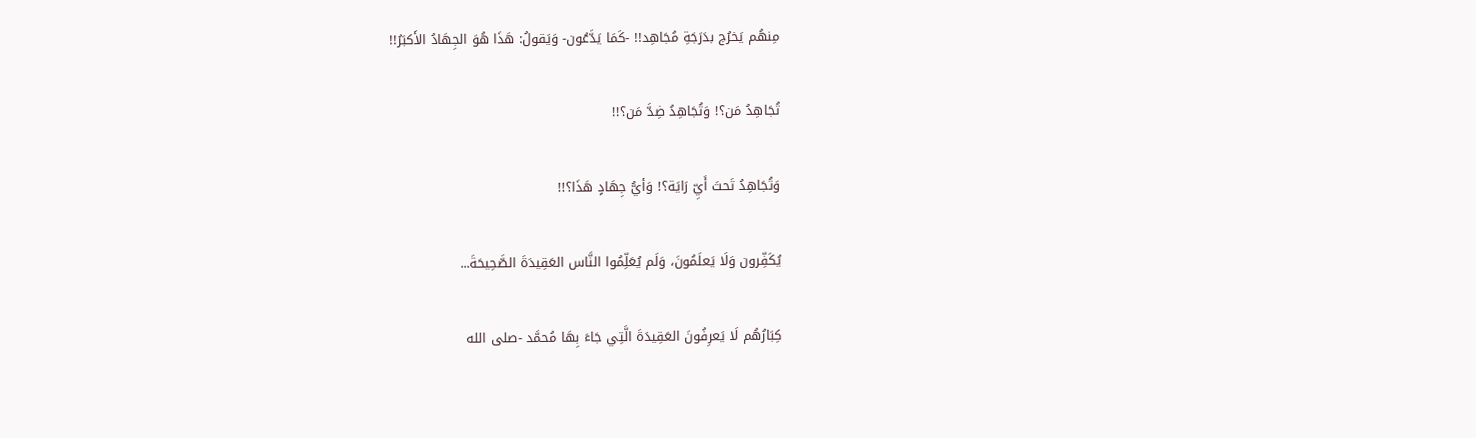مِنهُم يَخرُج بدَرَجَةِ مُجَاهِد!! -كَمَا يَدَّعُون- وَيَقولُ: هَذَا هُوَ الجِهَادُ الأَكبَرُ!!

تُجَاهِدُ مَن؟! وَتُجَاهِدُ ضِدَّ مَن؟!!

وَتُجَاهِدُ تَحتَ أَيِّ رَايَة؟! وَأيُّ جِهَادٍ هَذَا؟!!

يُكَفِّرون وَلَا يَعلَمُونَ، وَلَم يُعَلِّمُوا النَّاس العَقِيدَةَ الصَّحِيحَةَ...

كِبَارُهُم لَا يَعرِفُونَ العَقِيدَةَ الَّتِي جَاءَ بِهَا مُحمَّد -صلى الله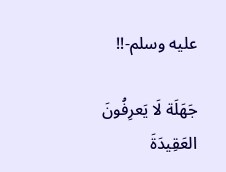عليه وسلم-!!

جَهَلَة لَا يَعرِفُونَ العَقِيدَةَ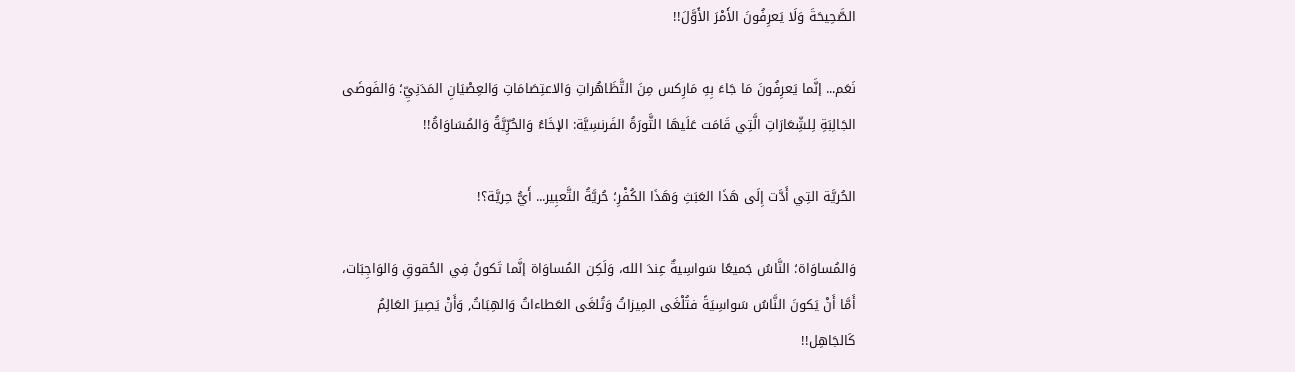الصَّحِيحَةَ وَلَا يَعرِفُونَ الأَمْرَ الأَوَّلَ!!

نَعَم... إنَّما يَعرِفُونَ مَا جَاءَ بِهِ مَارِكس مِنَ التَّظَاهُراتِ وَالاعتِصَامَاتِ وَالعِصْيَانِ المَدَنِيِّ؛ وَالفَوضَى الجَالِبَةِ لِلشِّعَارَاتِ الَّتِي قَامَت عَلَيهَا الثَّورَةُ الفَرنسِيَّة: الإخَاءُ وَالحُرِّيَّةُ وَالمُسَاوَاةُ!!

الحُريَّة التِي أَدَّت إِلَى هَذَا العَبَثِ وَهَذَا الكُفْرِ؛ حُريَّةُ التَّعبِير... أَيُّ حِريَّة؟!

وَالمُساوَاة؛ النَّاسُ جَميعًا سَواسِيةٌ عِندَ الله، وَلَكِن المُساوَاة إنَّما تَكونُ فِي الحُقوقِ وَالوَاجِبَات، أَمَّا أَنْ يَكونَ النَّاسُ سَواسِيَةً فتُلْغَى المِيزاتُ وَتُلغَى العَطاءاتُ وَالهِبَاتُ, وَأَنْ يَصِيرَ العَالِمُ كَالجَاهِل!!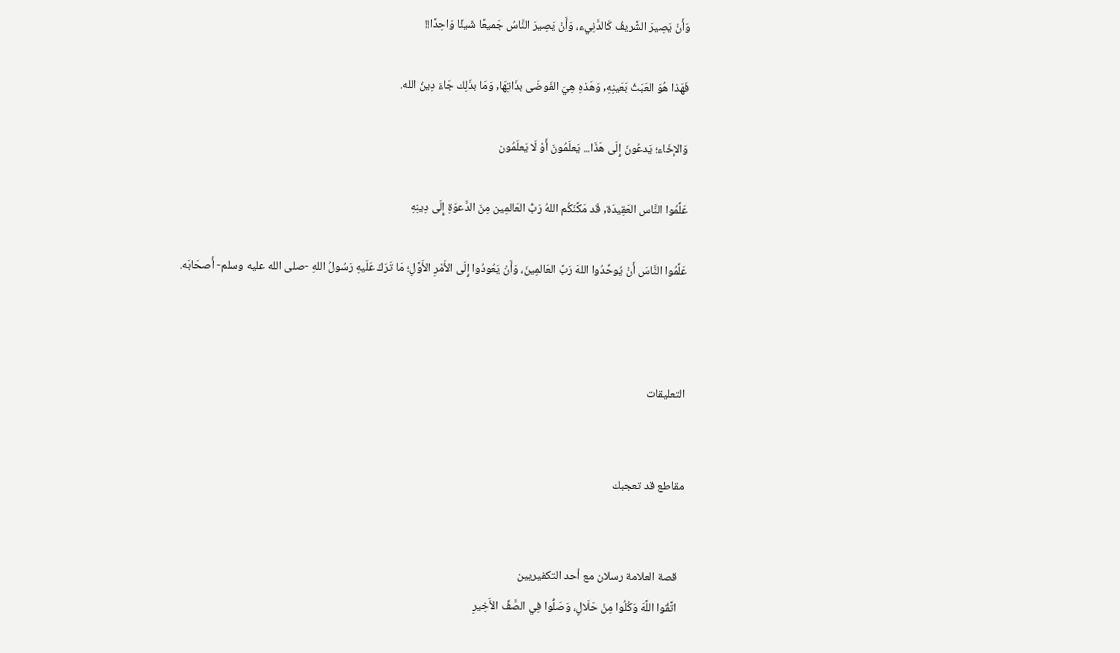وَأَنْ يَصِيرَ الشَّريفُ كَالدَّنِيء، وَأَنْ يَصِيرَ النَّاسُ جَميعًا شَيئًا وَاحِدًا!!

فَهَذا هُوَ العَبَثُ بَعَينِهِ, وَهَذهِ هِيَ الفَوضَى بذَاتِهَا, وَمَا بذَلِك جَاءَ دِينُ الله.

وَالإخَاء؛ يَدعُونَ إِلَى هَذَا... يَعلَمُونَ أَوْ لَا يَعلَمُون

عَلِّمُوا النَّاس العَقِيدَة, قَد مَكَّنَكُم اللهُ رَبُّ العَالمِين مِنَ الدَّعوَةِ إِلَى دِينِهِ

عَلِّمُوا النَّاسَ أَنْ يُوحِّدُوا اللهَ رَبَّ العَالمِينَ، وَأَنْ يَعُودُوا إِلَى الأَمْرِ الأَوَّلِ؛ مَا تَرَكَ عَلَيهِ رَسُولُ اللهِ -صلى الله عليه وسلم- أَصحَابَه.



التعليقات


مقاطع قد تعجبك


  قصة العلامة رسلان مع أحد التكفيريين
  اتَّقُوا اللَّهَ وَكُلُوا مِنْ حَلَالٍ، وَصَلُّوا فِي الصَّفِّ الأَخِيرِ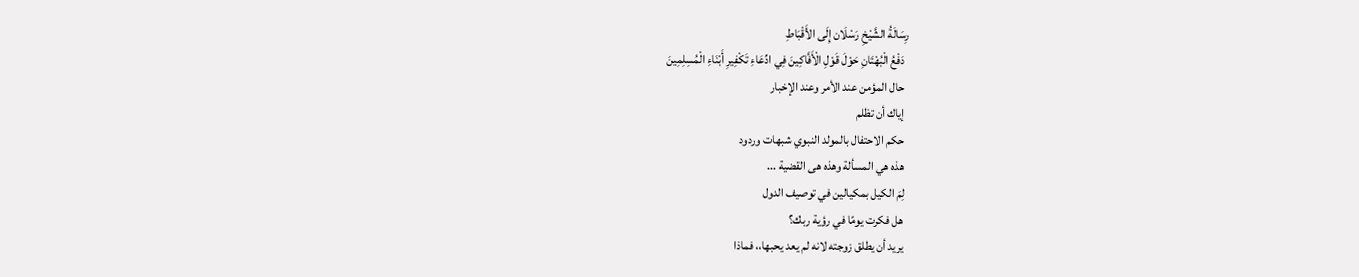رِسَالَةُ الشَّيْخِ رَسْلَان إِلَى الأَقْبَاطِ
  دَفْعُ الْبُهْتَانِ حَوْلَ قَوْلِ الْأَفَّاكِينَ فِي ادِّعَاءِ تَكْفِيرِ أَبْنَاءِ الْمُسِلِمِينَ
  حال المؤمن عند الأمر وعند الإخبار
  إياك أن تظلم
  حكم الاحتفال بالمولد النبوي شبهات وردود
  هذه هي المسألة وهذه هى القضية ...
  لِمَ الكيل بمكيالين في توصيف الدول
  هل فكرت يومًا في رؤية ربك؟
  يريد أن يطلق زوجته لانه لم يعد يحبها،، فماذا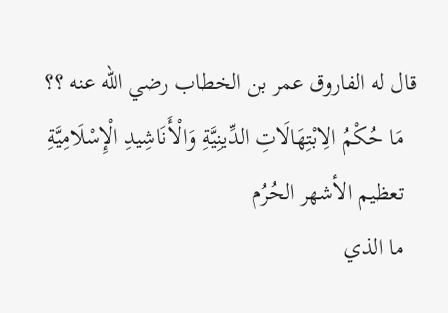قال له الفاروق عمر بن الخطاب رضي الله عنه ؟؟
  مَا حُكْمُ الِابْتِهَالَاتِ الدِّينِيَّةِ وَالْأَنَاشِيدِ الْإِسْلَامِيَّةِ
  تعظيم الأشهر الحُرُم
  ما الذي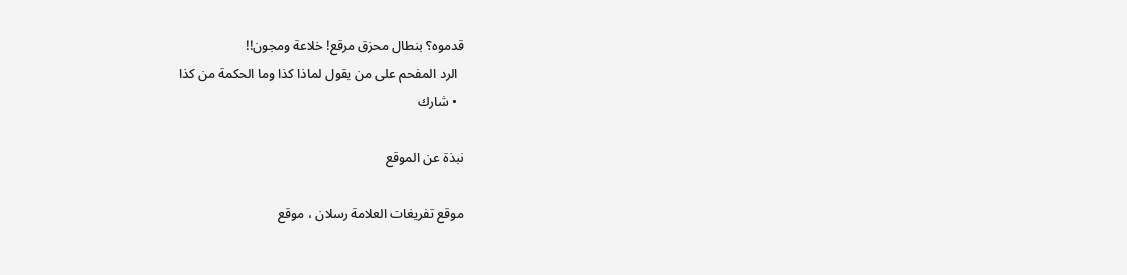قدموه؟ بنطال محزق مرقع! خلاعة ومجون!!
  الرد المفحم على من يقول لماذا كذا وما الحكمة من كذا
  • شارك

نبذة عن الموقع

موقع تفريغات العلامة رسلان ، موقع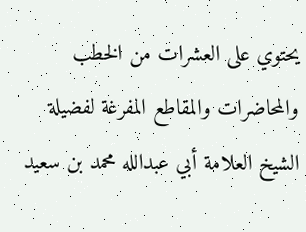يحتوي على العشرات من الخطب والمحاضرات والمقاطع المفرغة لفضيلة الشيخ العلامة أبي عبدالله محمد بن سعيد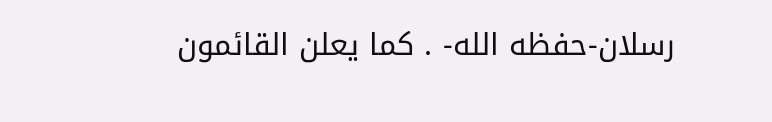رسلان-حفظه الله- . كما يعلن القائمون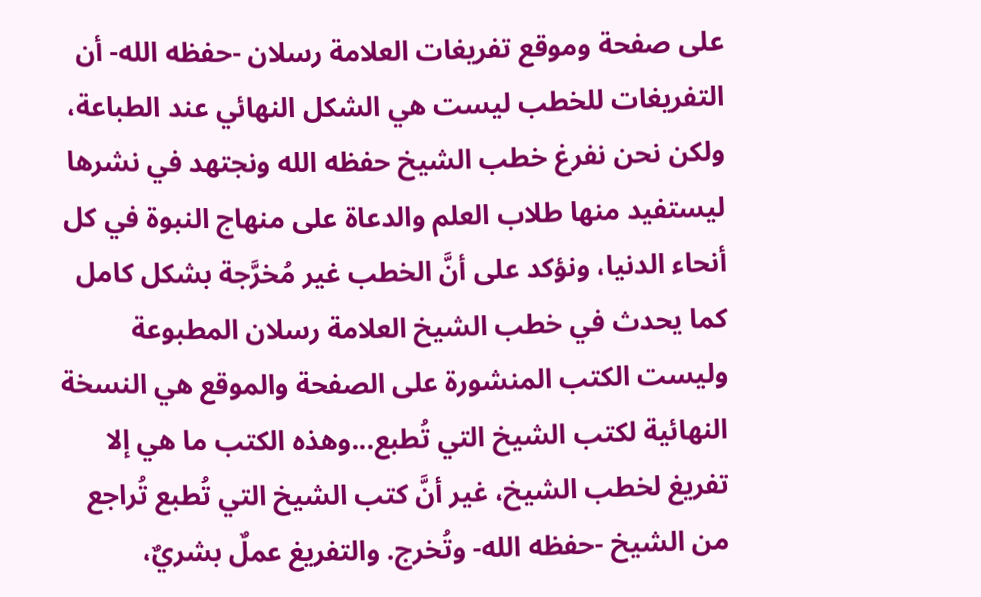على صفحة وموقع تفريغات العلامة رسلان -حفظه الله- أن التفريغات للخطب ليست هي الشكل النهائي عند الطباعة، ولكن نحن نفرغ خطب الشيخ حفظه الله ونجتهد في نشرها ليستفيد منها طلاب العلم والدعاة على منهاج النبوة في كل أنحاء الدنيا، ونؤكد على أنَّ الخطب غير مُخرَّجة بشكل كامل كما يحدث في خطب الشيخ العلامة رسلان المطبوعة وليست الكتب المنشورة على الصفحة والموقع هي النسخة النهائية لكتب الشيخ التي تُطبع...وهذه الكتب ما هي إلا تفريغ لخطب الشيخ، غير أنَّ كتب الشيخ التي تُطبع تُراجع من الشيخ -حفظه الله- وتُخرج. والتفريغ عملٌ بشريٌ،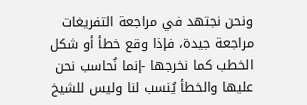ونحن نجتهد في مراجعة التفريغات مراجعة جيدة، فإذا وقع خطأ أو شكل الخطب كما نخرجها -إنما نُحاسب نحن عليها والخطأ يُنسب لنا وليس للشيخ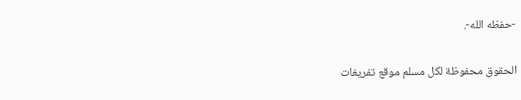-حفظه الله-.

الحقوق محفوظة لكل مسلم موقع تفريغات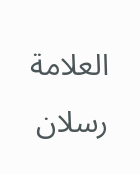العلامة رسلان